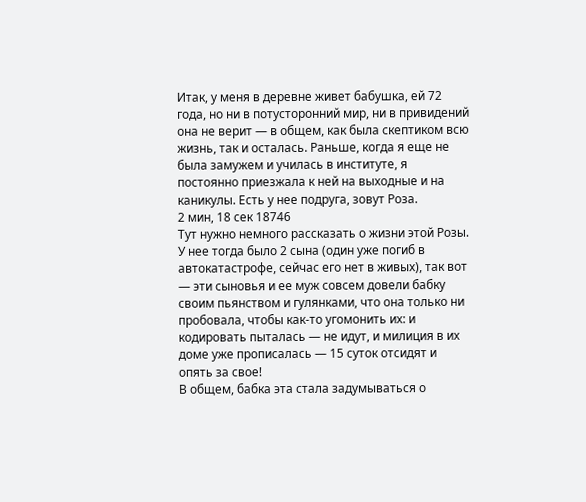Итак, у меня в деревне живет бабушка, ей 72 года, но ни в потусторонний мир, ни в привидений она не верит — в общем, как была скептиком всю жизнь, так и осталась. Раньше, когда я еще не была замужем и училась в институте, я постоянно приезжала к ней на выходные и на каникулы. Есть у нее подруга, зовут Роза.
2 мин, 18 сек 18746
Тут нужно немного рассказать о жизни этой Розы. У нее тогда было 2 сына (один уже погиб в автокатастрофе, сейчас его нет в живых), так вот — эти сыновья и ее муж совсем довели бабку своим пьянством и гулянками, что она только ни пробовала, чтобы как-то угомонить их: и кодировать пыталась — не идут, и милиция в их доме уже прописалась — 15 суток отсидят и опять за свое!
В общем, бабка эта стала задумываться о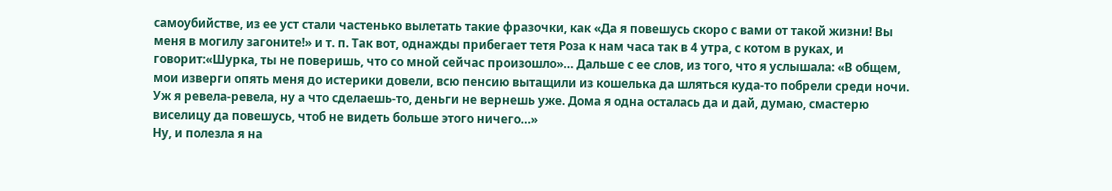самоубийстве, из ее уст стали частенько вылетать такие фразочки, как «Да я повешусь скоро с вами от такой жизни! Вы меня в могилу загоните!» и т. п. Так вот, однажды прибегает тетя Роза к нам часа так в 4 утра, с котом в руках, и говорит:«Шурка, ты не поверишь, что со мной сейчас произошло»… Дальше с ее слов, из того, что я услышала: «В общем, мои изверги опять меня до истерики довели, всю пенсию вытащили из кошелька да шляться куда-то побрели среди ночи. Уж я ревела-ревела, ну а что сделаешь-то, деньги не вернешь уже. Дома я одна осталась да и дай, думаю, смастерю виселицу да повешусь, чтоб не видеть больше этого ничего…»
Ну, и полезла я на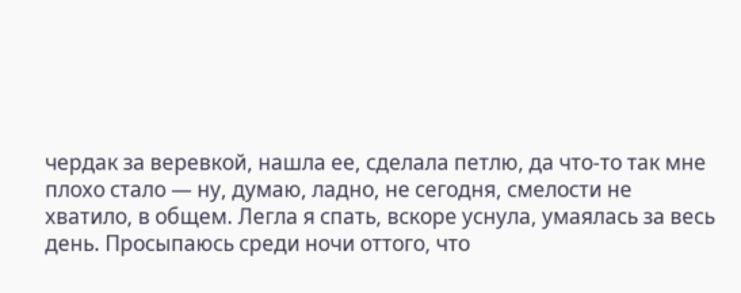чердак за веревкой, нашла ее, сделала петлю, да что-то так мне плохо стало — ну, думаю, ладно, не сегодня, смелости не хватило, в общем. Легла я спать, вскоре уснула, умаялась за весь день. Просыпаюсь среди ночи оттого, что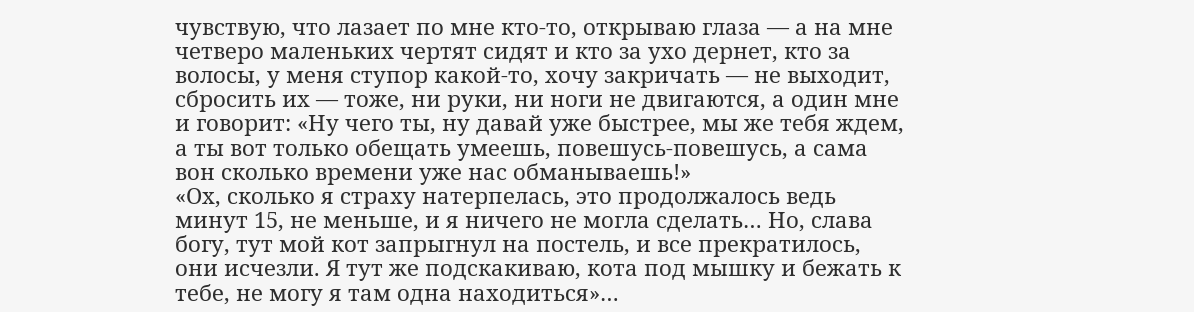чувствую, что лазает по мне кто-то, открываю глаза — а на мне четверо маленьких чертят сидят и кто за ухо дернет, кто за волосы, у меня ступор какой-то, хочу закричать — не выходит, сбросить их — тоже, ни руки, ни ноги не двигаются, а один мне и говорит: «Ну чего ты, ну давай уже быстрее, мы же тебя ждем, а ты вот только обещать умеешь, повешусь-повешусь, а сама вон сколько времени уже нас обманываешь!»
«Ох, сколько я страху натерпелась, это продолжалось ведь минут 15, не меньше, и я ничего не могла сделать… Но, слава богу, тут мой кот запрыгнул на постель, и все прекратилось, они исчезли. Я тут же подскакиваю, кота под мышку и бежать к тебе, не могу я там одна находиться»…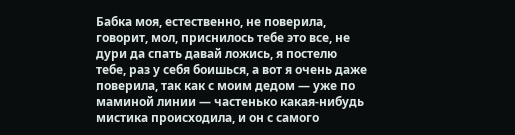Бабка моя, естественно, не поверила, говорит, мол, приснилось тебе это все, не дури да спать давай ложись, я постелю тебе, раз у себя боишься, а вот я очень даже поверила, так как с моим дедом — уже по маминой линии — частенько какая-нибудь мистика происходила, и он с самого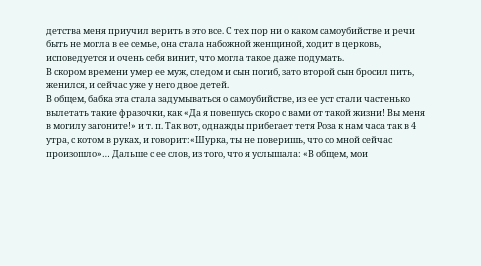детства меня приучил верить в это все. С тех пор ни о каком самоубийстве и речи быть не могла в ее семье, она стала набожной женщиной, ходит в церковь, исповедуется и очень себя винит, что могла такое даже подумать.
В скором времени умер ее муж, следом и сын погиб, зато второй сын бросил пить, женился, и сейчас уже у него двое детей.
В общем, бабка эта стала задумываться о самоубийстве, из ее уст стали частенько вылетать такие фразочки, как «Да я повешусь скоро с вами от такой жизни! Вы меня в могилу загоните!» и т. п. Так вот, однажды прибегает тетя Роза к нам часа так в 4 утра, с котом в руках, и говорит:«Шурка, ты не поверишь, что со мной сейчас произошло»… Дальше с ее слов, из того, что я услышала: «В общем, мои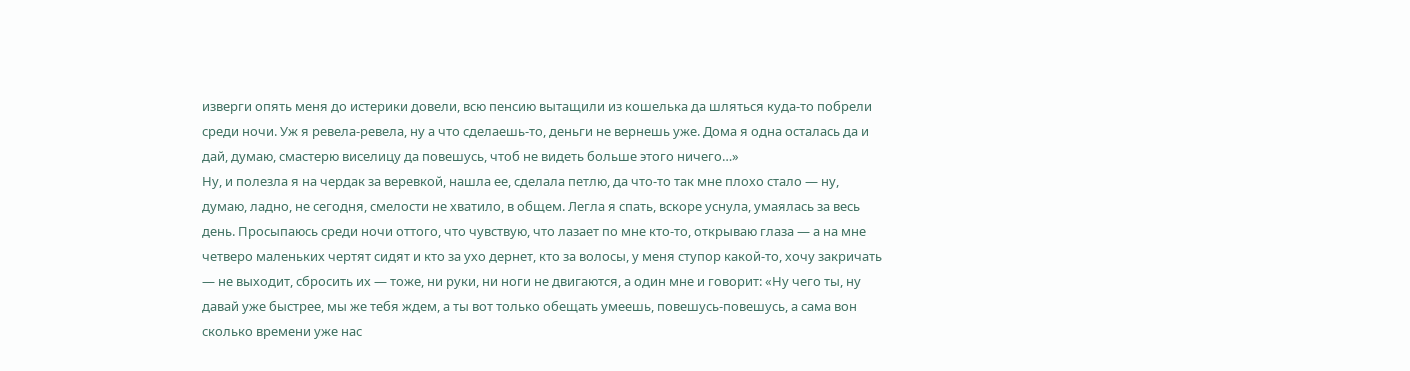изверги опять меня до истерики довели, всю пенсию вытащили из кошелька да шляться куда-то побрели среди ночи. Уж я ревела-ревела, ну а что сделаешь-то, деньги не вернешь уже. Дома я одна осталась да и дай, думаю, смастерю виселицу да повешусь, чтоб не видеть больше этого ничего…»
Ну, и полезла я на чердак за веревкой, нашла ее, сделала петлю, да что-то так мне плохо стало — ну, думаю, ладно, не сегодня, смелости не хватило, в общем. Легла я спать, вскоре уснула, умаялась за весь день. Просыпаюсь среди ночи оттого, что чувствую, что лазает по мне кто-то, открываю глаза — а на мне четверо маленьких чертят сидят и кто за ухо дернет, кто за волосы, у меня ступор какой-то, хочу закричать — не выходит, сбросить их — тоже, ни руки, ни ноги не двигаются, а один мне и говорит: «Ну чего ты, ну давай уже быстрее, мы же тебя ждем, а ты вот только обещать умеешь, повешусь-повешусь, а сама вон сколько времени уже нас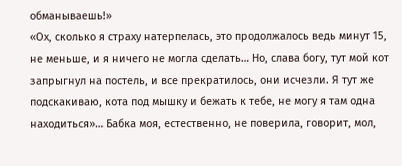обманываешь!»
«Ох, сколько я страху натерпелась, это продолжалось ведь минут 15, не меньше, и я ничего не могла сделать… Но, слава богу, тут мой кот запрыгнул на постель, и все прекратилось, они исчезли. Я тут же подскакиваю, кота под мышку и бежать к тебе, не могу я там одна находиться»… Бабка моя, естественно, не поверила, говорит, мол,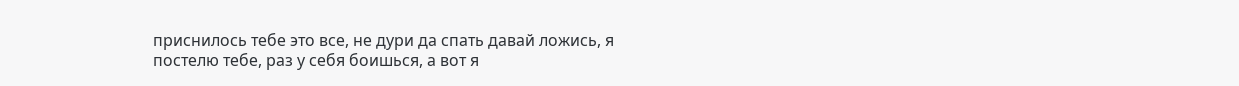приснилось тебе это все, не дури да спать давай ложись, я постелю тебе, раз у себя боишься, а вот я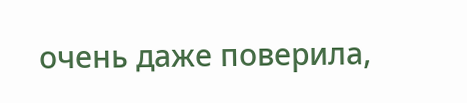очень даже поверила,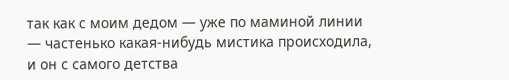так как с моим дедом — уже по маминой линии — частенько какая-нибудь мистика происходила, и он с самого детства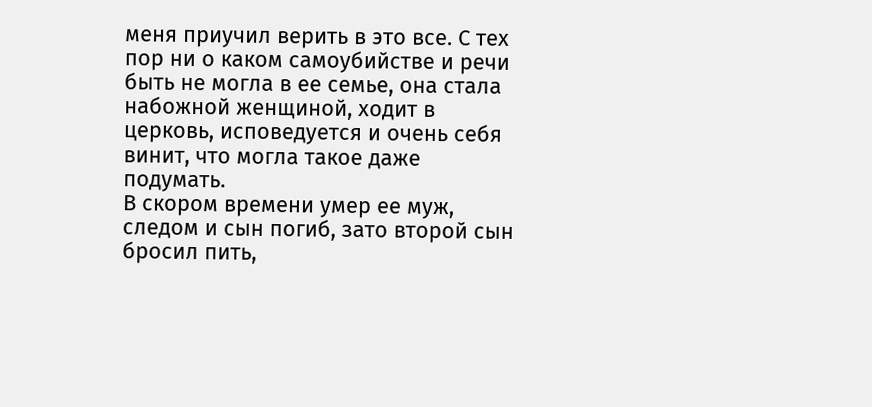меня приучил верить в это все. С тех пор ни о каком самоубийстве и речи быть не могла в ее семье, она стала набожной женщиной, ходит в церковь, исповедуется и очень себя винит, что могла такое даже подумать.
В скором времени умер ее муж, следом и сын погиб, зато второй сын бросил пить,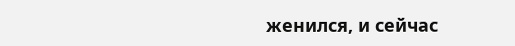женился, и сейчас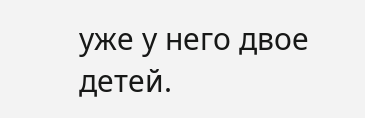уже у него двое детей.